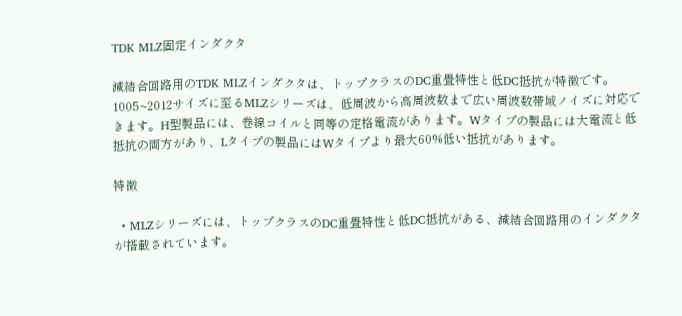TDK MLZ固定インダクタ

減結合回路用のTDK MLZインダクタは、トップクラスのDC重畳特性と低DC抵抗が特徴です。1005~2012サイズに至るMLZシリーズは、低周波から高周波数まで広い周波数帯域ノイズに対応できます。H型製品には、巻線コイルと同等の定格電流があります。Wタイプの製品には大電流と低抵抗の両方があり、Lタイプの製品にはWタイプより最大60%低い抵抗があります。

特徴

  • MLZシリーズには、トップクラスのDC重畳特性と低DC抵抗がある、減結合回路用のインダクタが搭載されています。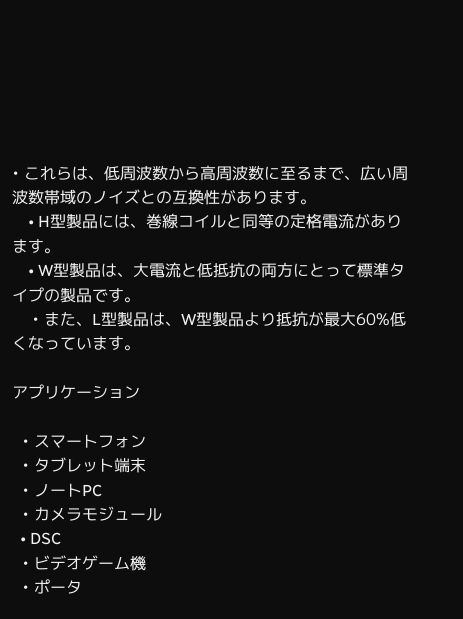• これらは、低周波数から高周波数に至るまで、広い周波数帯域のノイズとの互換性があります。
    • H型製品には、巻線コイルと同等の定格電流があります。
    • W型製品は、大電流と低抵抗の両方にとって標準タイプの製品です。
    • また、L型製品は、W型製品より抵抗が最大60%低くなっています。

アプリケーション

  • スマートフォン
  • タブレット端末
  • ノートPC
  • カメラモジュール
  • DSC
  • ビデオゲーム機
  • ポータ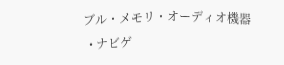ブル・メモリ・オーディオ機器
  • ナビゲ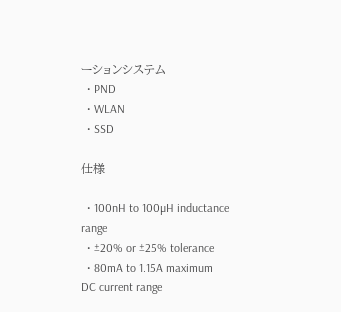ーションシステム
  • PND
  • WLAN
  • SSD

仕様

  • 100nH to 100µH inductance range
  • ±20% or ±25% tolerance
  • 80mA to 1.15A maximum DC current range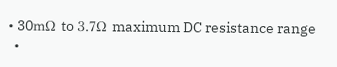• 30mΩ to 3.7Ω maximum DC resistance range
  •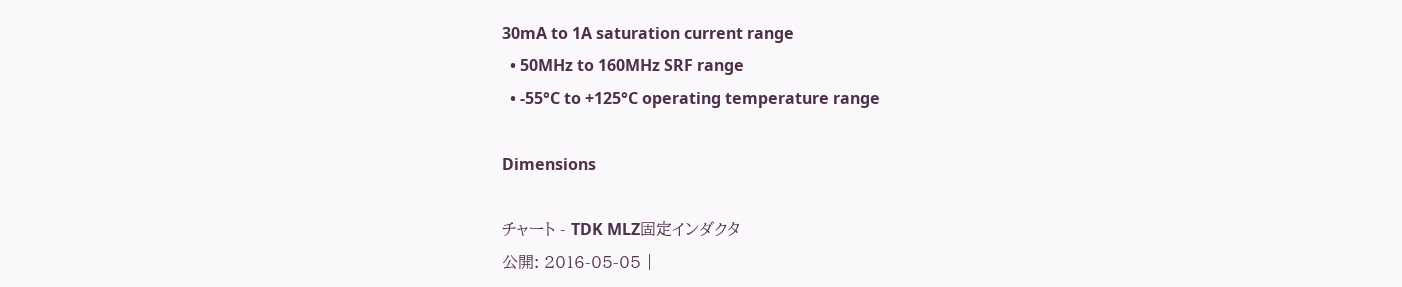30mA to 1A saturation current range
  • 50MHz to 160MHz SRF range
  • -55°C to +125°C operating temperature range

Dimensions

チャート - TDK MLZ固定インダクタ
公開: 2016-05-05 |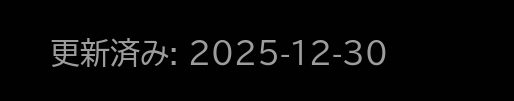更新済み: 2025-12-30